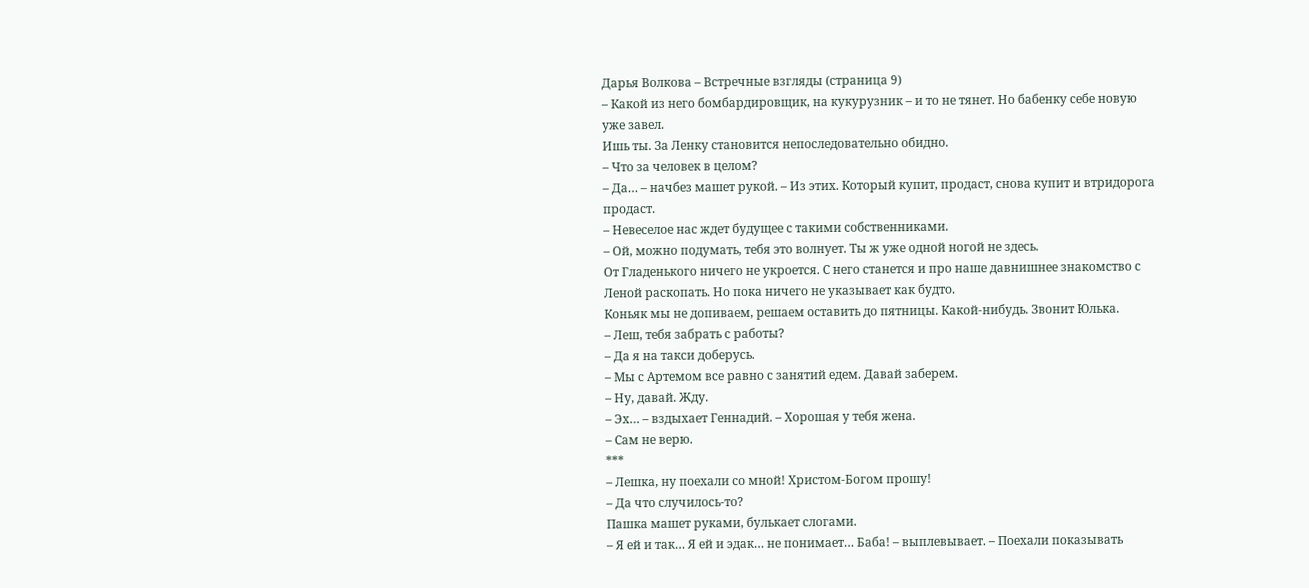Дарья Волкова – Встречные взгляды (страница 9)
– Какой из него бомбардировщик, на кукурузник – и то не тянет. Но бабенку себе новую уже завел.
Ишь ты. За Ленку становится непоследовательно обидно.
– Что за человек в целом?
– Да… – начбез машет рукой. – Из этих. Который купит, продаст, снова купит и втридорога продаст.
– Невеселое нас ждет будущее с такими собственниками.
– Ой, можно подумать, тебя это волнует. Ты ж уже одной ногой не здесь.
От Гладенького ничего не укроется. С него станется и про наше давнишнее знакомство с Леной раскопать. Но пока ничего не указывает как будто.
Коньяк мы не допиваем, решаем оставить до пятницы. Какой-нибудь. Звонит Юлька.
– Леш, тебя забрать с работы?
– Да я на такси доберусь.
– Мы с Артемом все равно с занятий едем. Давай заберем.
– Ну, давай. Жду.
– Эх… – вздыхает Геннадий. – Хорошая у тебя жена.
– Сам не верю.
***
– Лешка, ну поехали со мной! Христом-Богом прошу!
– Да что случилось-то?
Пашка машет руками, булькает слогами.
– Я ей и так… Я ей и эдак… не понимает… Баба! – выплевывает. – Поехали показывать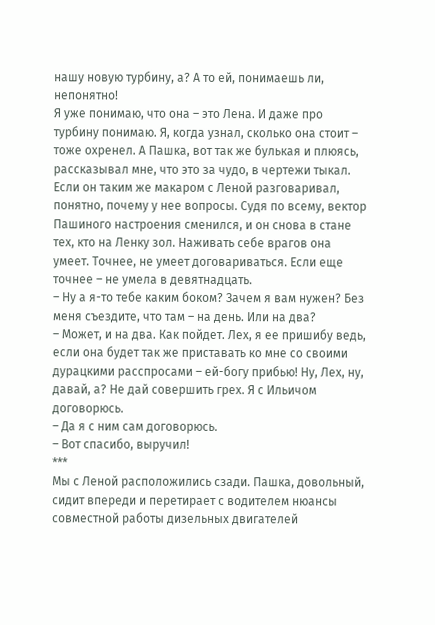нашу новую турбину, а? А то ей, понимаешь ли, непонятно!
Я уже понимаю, что она – это Лена. И даже про турбину понимаю. Я, когда узнал, сколько она стоит – тоже охренел. А Пашка, вот так же булькая и плюясь, рассказывал мне, что это за чудо, в чертежи тыкал. Если он таким же макаром с Леной разговаривал, понятно, почему у нее вопросы. Судя по всему, вектор Пашиного настроения сменился, и он снова в стане тех, кто на Ленку зол. Наживать себе врагов она умеет. Точнее, не умеет договариваться. Если еще точнее – не умела в девятнадцать.
– Ну а я-то тебе каким боком? Зачем я вам нужен? Без меня съездите, что там – на день. Или на два?
– Может, и на два. Как пойдет. Лех, я ее пришибу ведь, если она будет так же приставать ко мне со своими дурацкими расспросами – ей-богу прибью! Ну, Лех, ну, давай, а? Не дай совершить грех. Я с Ильичом договорюсь.
– Да я с ним сам договорюсь.
– Вот спасибо, выручил!
***
Мы с Леной расположились сзади. Пашка, довольный, сидит впереди и перетирает с водителем нюансы совместной работы дизельных двигателей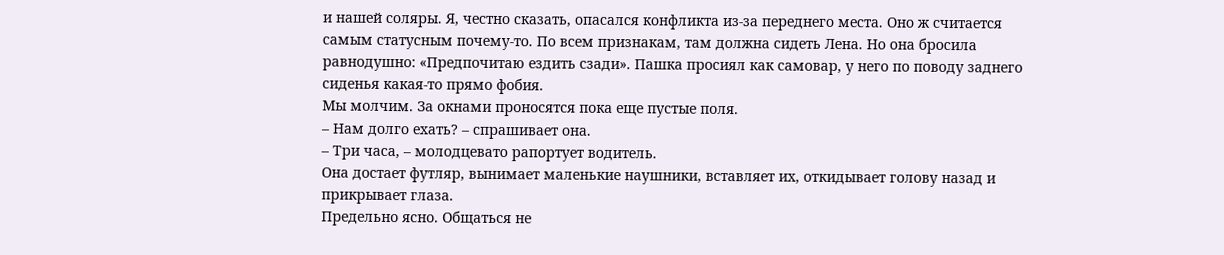и нашей соляры. Я, честно сказать, опасался конфликта из-за переднего места. Оно ж считается самым статусным почему-то. По всем признакам, там должна сидеть Лена. Но она бросила равнодушно: «Предпочитаю ездить сзади». Пашка просиял как самовар, у него по поводу заднего сиденья какая-то прямо фобия.
Мы молчим. За окнами проносятся пока еще пустые поля.
– Нам долго ехать? – спрашивает она.
– Три часа, – молодцевато рапортует водитель.
Она достает футляр, вынимает маленькие наушники, вставляет их, откидывает голову назад и прикрывает глаза.
Предельно ясно. Общаться не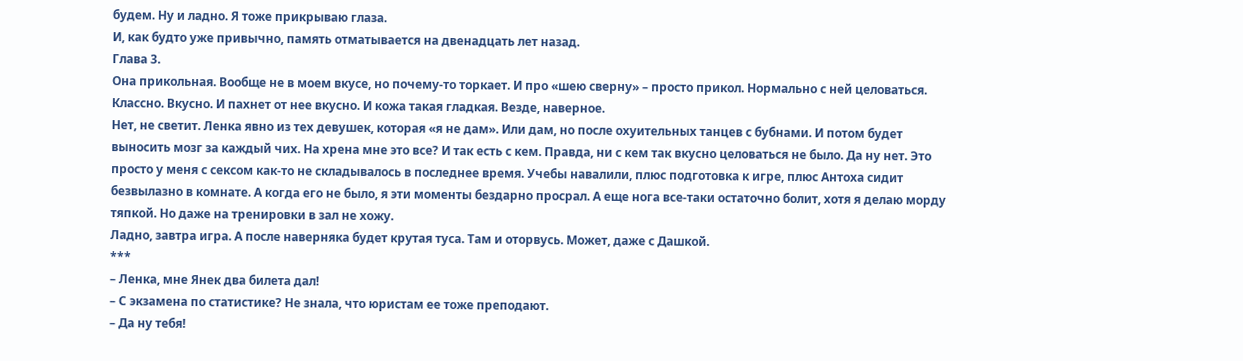будем. Ну и ладно. Я тоже прикрываю глаза.
И, как будто уже привычно, память отматывается на двенадцать лет назад.
Глава 3.
Она прикольная. Вообще не в моем вкусе, но почему-то торкает. И про «шею сверну» – просто прикол. Нормально с ней целоваться. Классно. Вкусно. И пахнет от нее вкусно. И кожа такая гладкая. Везде, наверное.
Нет, не светит. Ленка явно из тех девушек, которая «я не дам». Или дам, но после охуительных танцев с бубнами. И потом будет выносить мозг за каждый чих. На хрена мне это все? И так есть с кем. Правда, ни с кем так вкусно целоваться не было. Да ну нет. Это просто у меня с сексом как-то не складывалось в последнее время. Учебы навалили, плюс подготовка к игре, плюс Антоха сидит безвылазно в комнате. А когда его не было, я эти моменты бездарно просрал. А еще нога все-таки остаточно болит, хотя я делаю морду тяпкой. Но даже на тренировки в зал не хожу.
Ладно, завтра игра. А после наверняка будет крутая туса. Там и оторвусь. Может, даже с Дашкой.
***
– Ленка, мне Янек два билета дал!
– С экзамена по статистике? Не знала, что юристам ее тоже преподают.
– Да ну тебя!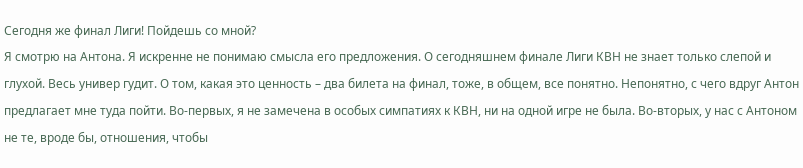Сегодня же финал Лиги! Пойдешь со мной?
Я смотрю на Антона. Я искренне не понимаю смысла его предложения. О сегодняшнем финале Лиги КВН не знает только слепой и глухой. Весь универ гудит. О том, какая это ценность – два билета на финал, тоже, в общем, все понятно. Непонятно, с чего вдруг Антон предлагает мне туда пойти. Во-первых, я не замечена в особых симпатиях к КВН, ни на одной игре не была. Во-вторых, у нас с Антоном не те, вроде бы, отношения, чтобы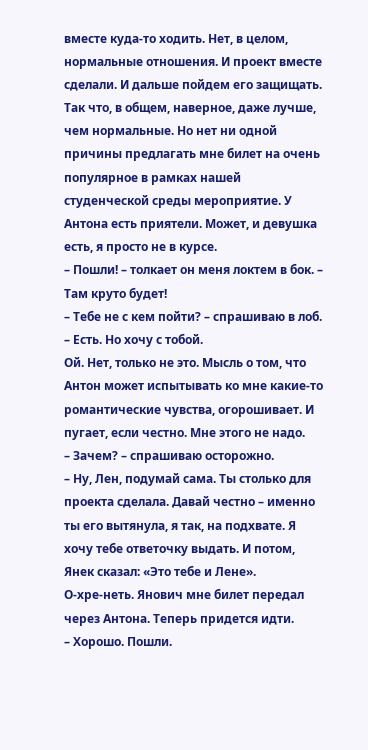вместе куда-то ходить. Нет, в целом, нормальные отношения. И проект вместе сделали. И дальше пойдем его защищать. Так что, в общем, наверное, даже лучше, чем нормальные. Но нет ни одной причины предлагать мне билет на очень популярное в рамках нашей студенческой среды мероприятие. У Антона есть приятели. Может, и девушка есть, я просто не в курсе.
– Пошли! – толкает он меня локтем в бок. – Там круто будет!
– Тебе не с кем пойти? – спрашиваю в лоб.
– Есть. Но хочу с тобой.
Ой. Нет, только не это. Мысль о том, что Антон может испытывать ко мне какие-то романтические чувства, огорошивает. И пугает, если честно. Мне этого не надо.
– Зачем? – спрашиваю осторожно.
– Ну, Лен, подумай сама. Ты столько для проекта сделала. Давай честно – именно ты его вытянула, я так, на подхвате. Я хочу тебе ответочку выдать. И потом, Янек сказал: «Это тебе и Лене».
О-хре-неть. Янович мне билет передал через Антона. Теперь придется идти.
– Хорошо. Пошли.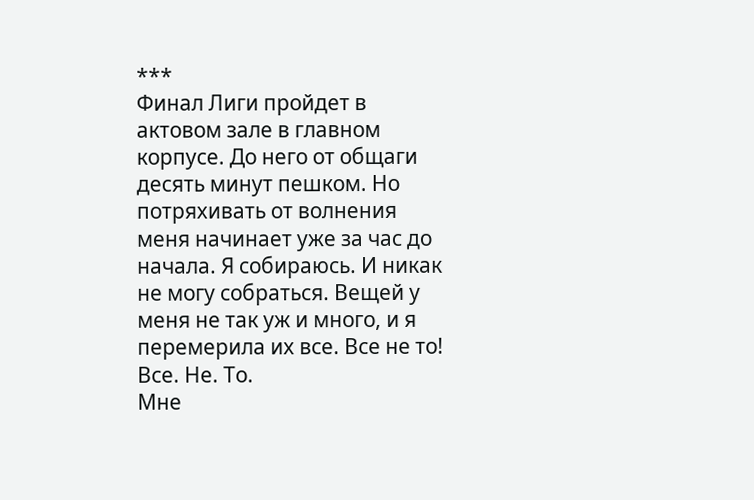***
Финал Лиги пройдет в актовом зале в главном корпусе. До него от общаги десять минут пешком. Но потряхивать от волнения меня начинает уже за час до начала. Я собираюсь. И никак не могу собраться. Вещей у меня не так уж и много, и я перемерила их все. Все не то! Все. Не. То.
Мне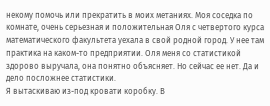некому помочь или прекратить в моих метаниях. Моя соседка по комнате, очень серьезная и положительная Оля с четвертого курса математического факультета уехала в свой родной город. У нее там практика на каком-то предприятии. Оля меня со статистикой здорово выручала, она понятно объясняет. Но сейчас ее нет. Да и дело посложнее статистики.
Я вытаскиваю из-под кровати коробку. В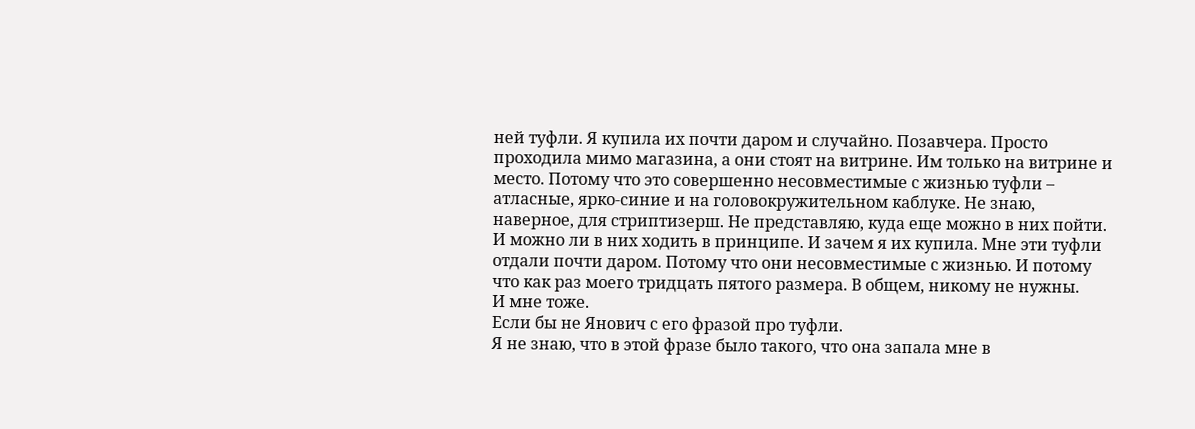ней туфли. Я купила их почти даром и случайно. Позавчера. Просто проходила мимо магазина, а они стоят на витрине. Им только на витрине и место. Потому что это совершенно несовместимые с жизнью туфли – атласные, ярко-синие и на головокружительном каблуке. Не знаю, наверное, для стриптизерш. Не представляю, куда еще можно в них пойти. И можно ли в них ходить в принципе. И зачем я их купила. Мне эти туфли отдали почти даром. Потому что они несовместимые с жизнью. И потому что как раз моего тридцать пятого размера. В общем, никому не нужны.
И мне тоже.
Если бы не Янович с его фразой про туфли.
Я не знаю, что в этой фразе было такого, что она запала мне в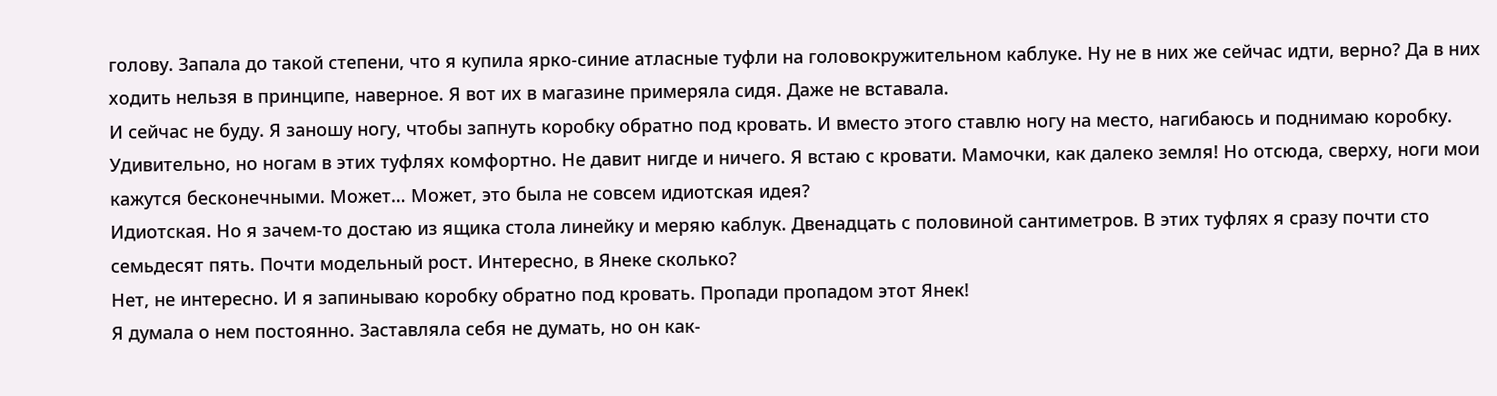голову. Запала до такой степени, что я купила ярко-синие атласные туфли на головокружительном каблуке. Ну не в них же сейчас идти, верно? Да в них ходить нельзя в принципе, наверное. Я вот их в магазине примеряла сидя. Даже не вставала.
И сейчас не буду. Я заношу ногу, чтобы запнуть коробку обратно под кровать. И вместо этого ставлю ногу на место, нагибаюсь и поднимаю коробку.
Удивительно, но ногам в этих туфлях комфортно. Не давит нигде и ничего. Я встаю с кровати. Мамочки, как далеко земля! Но отсюда, сверху, ноги мои кажутся бесконечными. Может… Может, это была не совсем идиотская идея?
Идиотская. Но я зачем-то достаю из ящика стола линейку и меряю каблук. Двенадцать с половиной сантиметров. В этих туфлях я сразу почти сто семьдесят пять. Почти модельный рост. Интересно, в Янеке сколько?
Нет, не интересно. И я запинываю коробку обратно под кровать. Пропади пропадом этот Янек!
Я думала о нем постоянно. Заставляла себя не думать, но он как-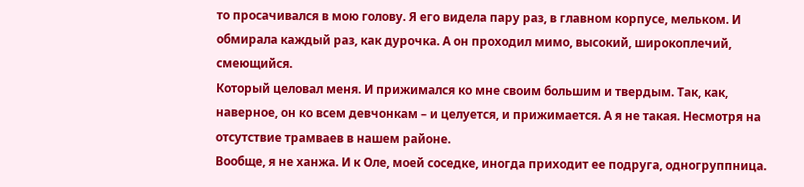то просачивался в мою голову. Я его видела пару раз, в главном корпусе, мельком. И обмирала каждый раз, как дурочка. А он проходил мимо, высокий, широкоплечий, смеющийся.
Который целовал меня. И прижимался ко мне своим большим и твердым. Так, как, наверное, он ко всем девчонкам – и целуется, и прижимается. А я не такая. Несмотря на отсутствие трамваев в нашем районе.
Вообще, я не ханжа. И к Оле, моей соседке, иногда приходит ее подруга, одногруппница.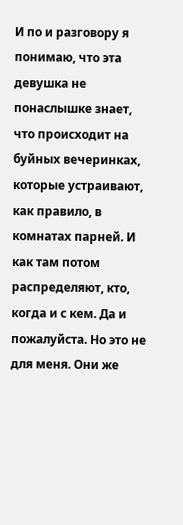И по и разговору я понимаю, что эта девушка не понаслышке знает, что происходит на буйных вечеринках, которые устраивают, как правило, в комнатах парней. И как там потом распределяют, кто, когда и с кем. Да и пожалуйста. Но это не для меня. Они же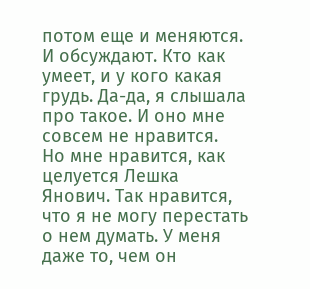потом еще и меняются. И обсуждают. Кто как умеет, и у кого какая грудь. Да-да, я слышала про такое. И оно мне совсем не нравится.
Но мне нравится, как целуется Лешка Янович. Так нравится, что я не могу перестать о нем думать. У меня даже то, чем он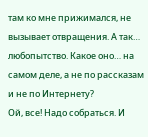там ко мне прижимался, не вызывает отвращения. А так… любопытство. Какое оно… на самом деле, а не по рассказам и не по Интернету?
Ой, все! Надо собраться. И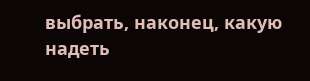выбрать, наконец, какую надеть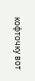кофточку вот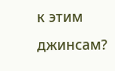к этим джинсам?